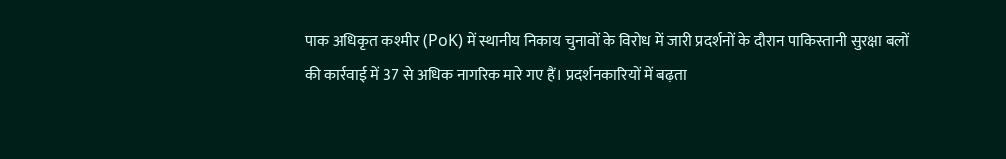पाक अधिकृत कश्मीर (PoK) में स्थानीय निकाय चुनावों के विरोध में जारी प्रदर्शनों के दौरान पाकिस्तानी सुरक्षा बलों की कार्रवाई में 37 से अधिक नागरिक मारे गए हैं। प्रदर्शनकारियों में बढ़ता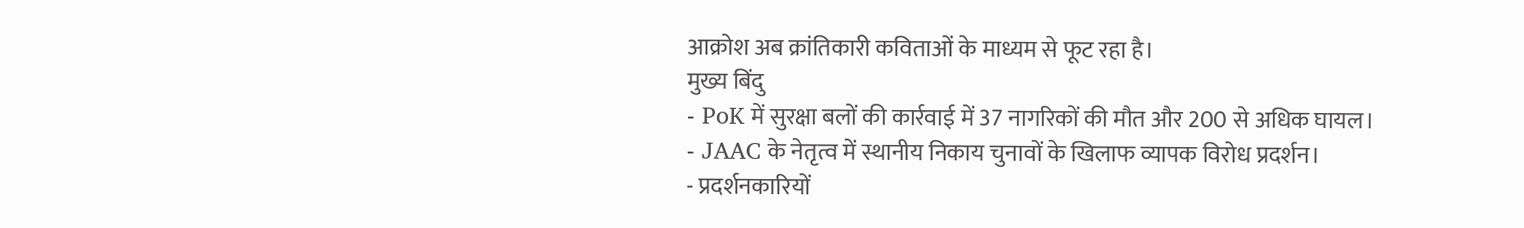आक्रोश अब क्रांतिकारी कविताओं के माध्यम से फूट रहा है।
मुख्य बिंदु
- PoK में सुरक्षा बलों की कार्रवाई में 37 नागरिकों की मौत और 200 से अधिक घायल।
- JAAC के नेतृत्व में स्थानीय निकाय चुनावों के खिलाफ व्यापक विरोध प्रदर्शन।
- प्रदर्शनकारियों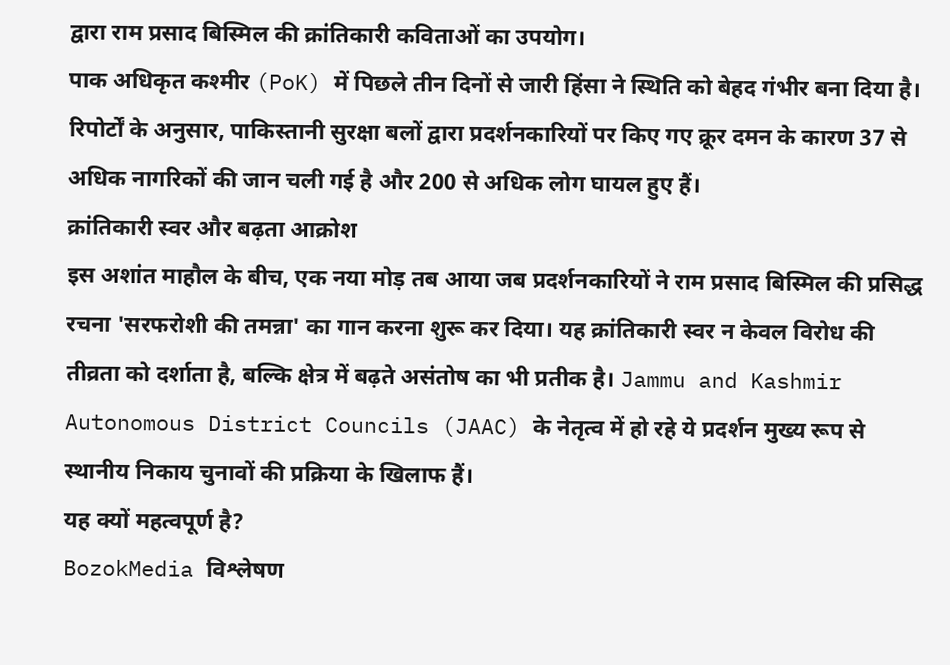द्वारा राम प्रसाद बिस्मिल की क्रांतिकारी कविताओं का उपयोग।
पाक अधिकृत कश्मीर (PoK) में पिछले तीन दिनों से जारी हिंसा ने स्थिति को बेहद गंभीर बना दिया है। रिपोर्टों के अनुसार, पाकिस्तानी सुरक्षा बलों द्वारा प्रदर्शनकारियों पर किए गए क्रूर दमन के कारण 37 से अधिक नागरिकों की जान चली गई है और 200 से अधिक लोग घायल हुए हैं।
क्रांतिकारी स्वर और बढ़ता आक्रोश
इस अशांत माहौल के बीच, एक नया मोड़ तब आया जब प्रदर्शनकारियों ने राम प्रसाद बिस्मिल की प्रसिद्ध रचना 'सरफरोशी की तमन्ना' का गान करना शुरू कर दिया। यह क्रांतिकारी स्वर न केवल विरोध की तीव्रता को दर्शाता है, बल्कि क्षेत्र में बढ़ते असंतोष का भी प्रतीक है। Jammu and Kashmir Autonomous District Councils (JAAC) के नेतृत्व में हो रहे ये प्रदर्शन मुख्य रूप से स्थानीय निकाय चुनावों की प्रक्रिया के खिलाफ हैं।
यह क्यों महत्वपूर्ण है?
BozokMedia विश्लेषण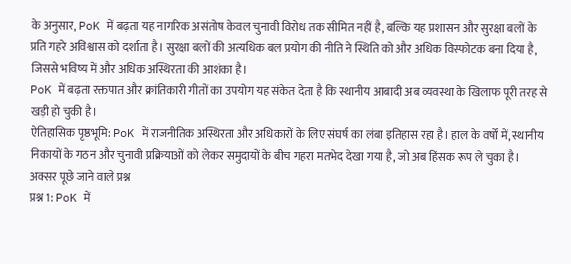के अनुसार, PoK में बढ़ता यह नागरिक असंतोष केवल चुनावी विरोध तक सीमित नहीं है, बल्कि यह प्रशासन और सुरक्षा बलों के प्रति गहरे अविश्वास को दर्शाता है। सुरक्षा बलों की अत्यधिक बल प्रयोग की नीति ने स्थिति को और अधिक विस्फोटक बना दिया है, जिससे भविष्य में और अधिक अस्थिरता की आशंका है।
PoK में बढ़ता रक्तपात और क्रांतिकारी गीतों का उपयोग यह संकेत देता है कि स्थानीय आबादी अब व्यवस्था के खिलाफ पूरी तरह से खड़ी हो चुकी है।
ऐतिहासिक पृष्ठभूमि: PoK में राजनीतिक अस्थिरता और अधिकारों के लिए संघर्ष का लंबा इतिहास रहा है। हाल के वर्षों में, स्थानीय निकायों के गठन और चुनावी प्रक्रियाओं को लेकर समुदायों के बीच गहरा मतभेद देखा गया है, जो अब हिंसक रूप ले चुका है।
अक्सर पूछे जाने वाले प्रश्न
प्रश्न 1: PoK में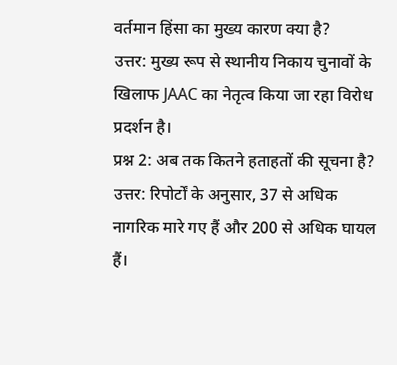वर्तमान हिंसा का मुख्य कारण क्या है?
उत्तर: मुख्य रूप से स्थानीय निकाय चुनावों के खिलाफ JAAC का नेतृत्व किया जा रहा विरोध प्रदर्शन है।
प्रश्न 2: अब तक कितने हताहतों की सूचना है?
उत्तर: रिपोर्टों के अनुसार, 37 से अधिक नागरिक मारे गए हैं और 200 से अधिक घायल हैं।